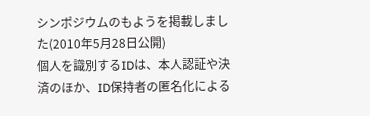シンポジウムのもようを掲載しました(2010年5月28日公開)
個人を識別するIDは、本人認証や決済のほか、ID保持者の匿名化による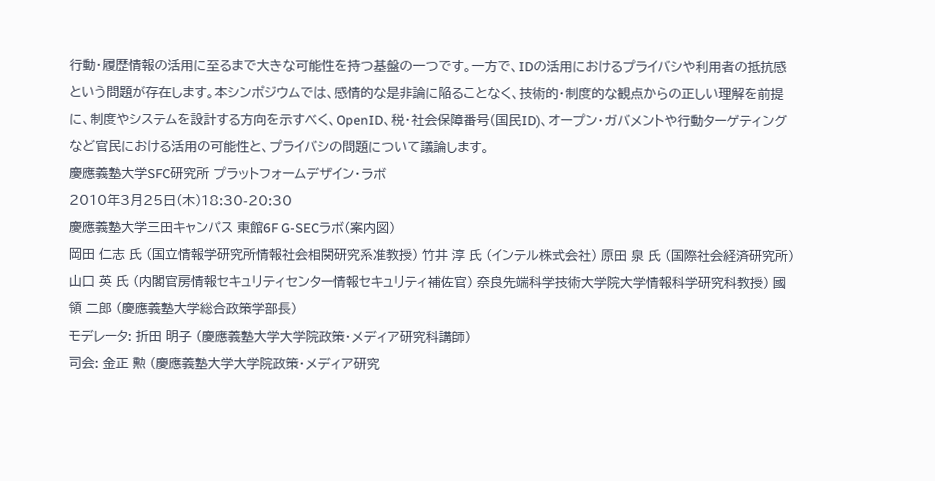行動・履歴情報の活用に至るまで大きな可能性を持つ基盤の一つです。一方で、IDの活用におけるプライバシや利用者の抵抗感という問題が存在します。本シンポジウムでは、感情的な是非論に陥ることなく、技術的・制度的な観点からの正しい理解を前提に、制度やシステムを設計する方向を示すべく、OpenID、税・社会保障番号(国民ID)、オープン・ガバメントや行動ターゲティングなど官民における活用の可能性と、プライバシの問題について議論します。
慶應義塾大学SFC研究所 プラットフォームデザイン・ラボ
2010年3月25日(木)18:30-20:30
慶應義塾大学三田キャンパス 東館6F G-SECラボ(案内図)
岡田 仁志 氏 (国立情報学研究所情報社会相関研究系准教授) 竹井 淳 氏 (インテル株式会社) 原田 泉 氏 (国際社会経済研究所) 山口 英 氏 (内閣官房情報セキュリティセンター情報セキュリティ補佐官) 奈良先端科学技術大学院大学情報科学研究科教授) 國領 二郎 (慶應義塾大学総合政策学部長)
モデレータ: 折田 明子 (慶應義塾大学大学院政策・メディア研究科講師)
司会: 金正 勲 (慶應義塾大学大学院政策・メディア研究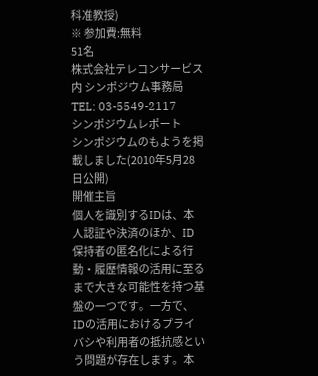科准教授)
※ 参加費:無料
51名
株式会社テレコンサービス内 シンポジウム事務局 TEL: 03-5549-2117
シンポジウムレポート
シンポジウムのもようを掲載しました(2010年5月28日公開)
開催主旨
個人を識別するIDは、本人認証や決済のほか、ID保持者の匿名化による行動・履歴情報の活用に至るまで大きな可能性を持つ基盤の一つです。一方で、IDの活用におけるプライバシや利用者の抵抗感という問題が存在します。本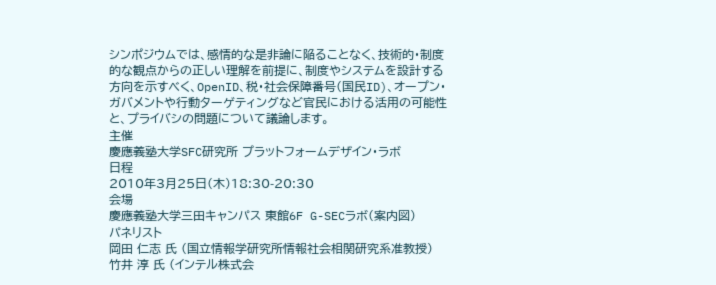シンポジウムでは、感情的な是非論に陥ることなく、技術的・制度的な観点からの正しい理解を前提に、制度やシステムを設計する方向を示すべく、OpenID、税・社会保障番号(国民ID)、オープン・ガバメントや行動ターゲティングなど官民における活用の可能性と、プライバシの問題について議論します。
主催
慶應義塾大学SFC研究所 プラットフォームデザイン・ラボ
日程
2010年3月25日(木)18:30-20:30
会場
慶應義塾大学三田キャンパス 東館6F G-SECラボ(案内図)
パネリスト
岡田 仁志 氏 (国立情報学研究所情報社会相関研究系准教授)
竹井 淳 氏 (インテル株式会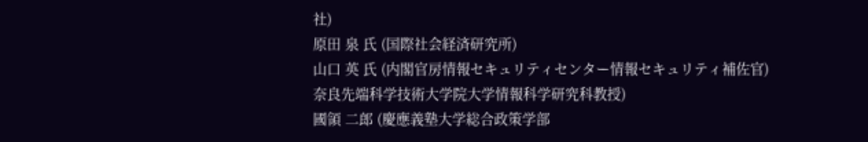社)
原田 泉 氏 (国際社会経済研究所)
山口 英 氏 (内閣官房情報セキュリティセンター情報セキュリティ補佐官)
奈良先端科学技術大学院大学情報科学研究科教授)
國領 二郎 (慶應義塾大学総合政策学部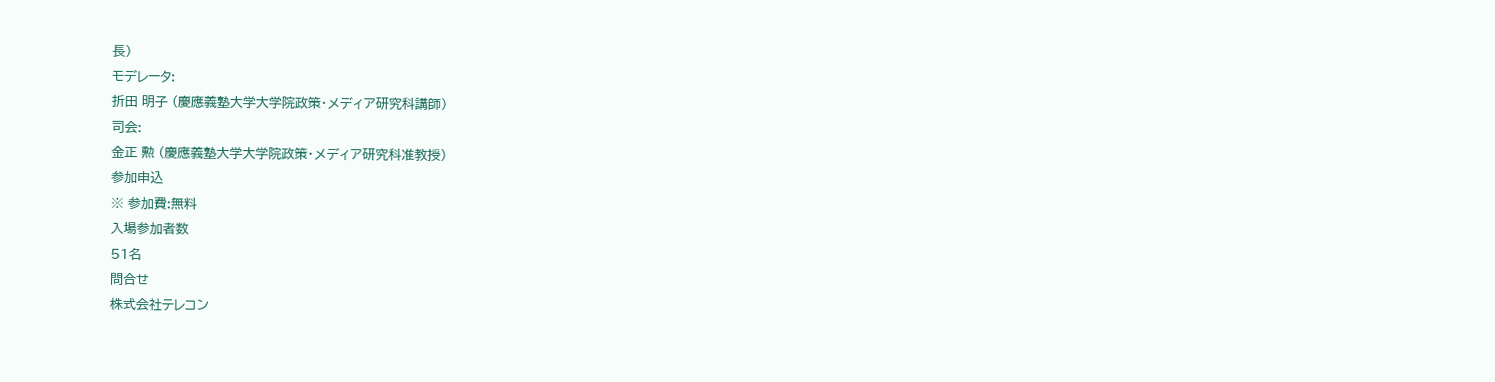長)
モデレータ:
折田 明子 (慶應義塾大学大学院政策・メディア研究科講師)
司会:
金正 勲 (慶應義塾大学大学院政策・メディア研究科准教授)
参加申込
※ 参加費:無料
入場参加者数
51名
問合せ
株式会社テレコン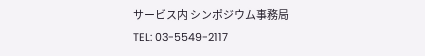サービス内 シンポジウム事務局
TEL: 03-5549-2117